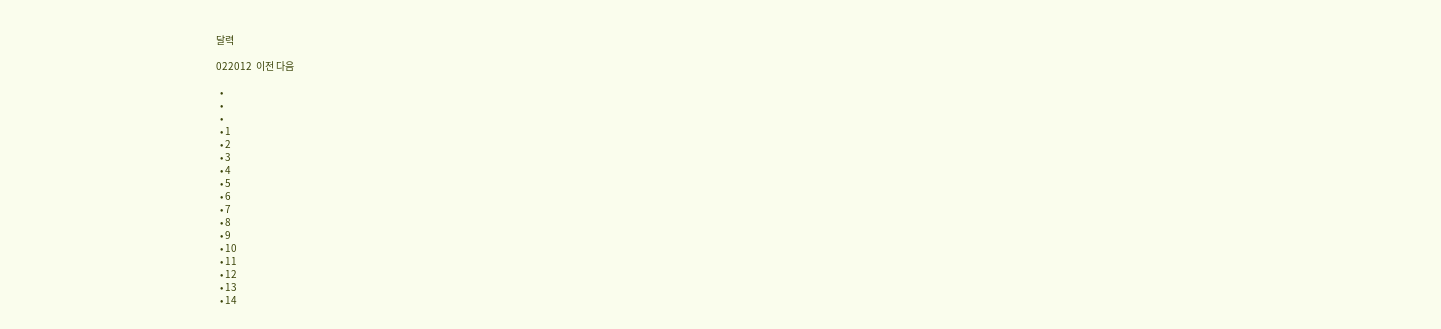달력

022012  이전 다음

  •
  •
  •
  • 1
  • 2
  • 3
  • 4
  • 5
  • 6
  • 7
  • 8
  • 9
  • 10
  • 11
  • 12
  • 13
  • 14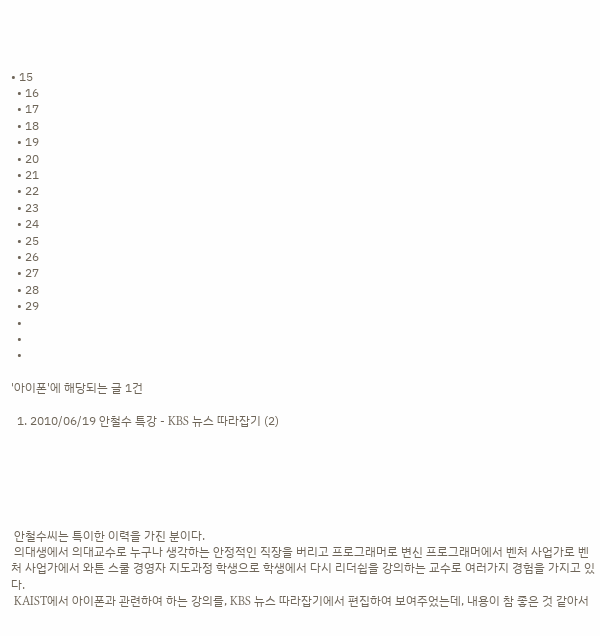• 15
  • 16
  • 17
  • 18
  • 19
  • 20
  • 21
  • 22
  • 23
  • 24
  • 25
  • 26
  • 27
  • 28
  • 29
  •
  •
  •

'아이폰'에 해당되는 글 1건

  1. 2010/06/19 안철수 특강 - KBS 뉴스 따라잡기 (2)






 안철수씨는 특이한 이력을 가진 분이다.
 의대생에서 의대교수로 누구나 생각하는 안정적인 직장을 버리고 프로그래머로 변신 프로그래머에서 벤처 사업가로 벤처 사업가에서 와튼 스쿨 경영자 지도과정 학생으로 학생에서 다시 리더쉽을 강의하는 교수로 여러가지 경험을 가지고 있다.
 KAIST에서 아이폰과 관련하여 하는 강의를, KBS 뉴스 따라잡기에서 편집하여 보여주었는데, 내용이 참 좋은 것 같아서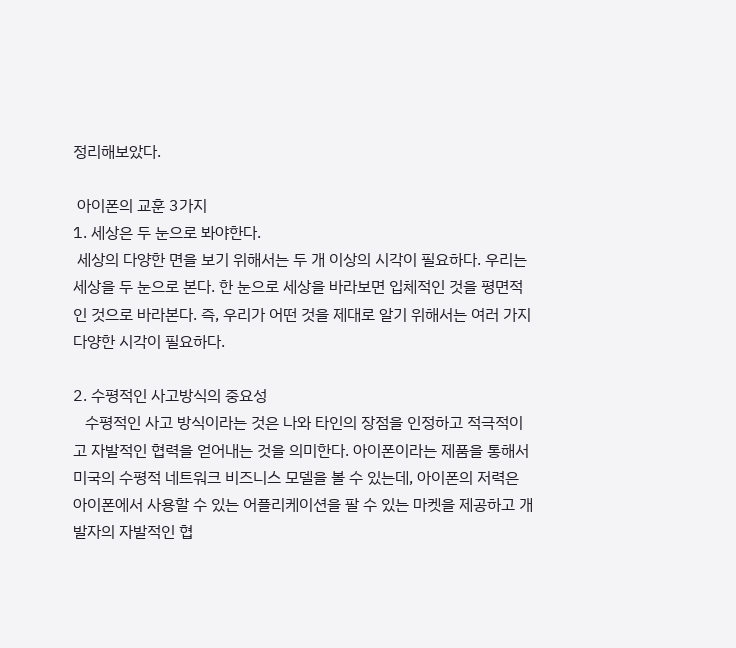정리해보았다.

 아이폰의 교훈 3가지
1. 세상은 두 눈으로 봐야한다.
 세상의 다양한 면을 보기 위해서는 두 개 이상의 시각이 필요하다. 우리는 세상을 두 눈으로 본다. 한 눈으로 세상을 바라보면 입체적인 것을 평면적인 것으로 바라본다. 즉, 우리가 어떤 것을 제대로 알기 위해서는 여러 가지 다양한 시각이 필요하다.

2. 수평적인 사고방식의 중요성
   수평적인 사고 방식이라는 것은 나와 타인의 장점을 인정하고 적극적이고 자발적인 협력을 얻어내는 것을 의미한다. 아이폰이라는 제품을 통해서 미국의 수평적 네트워크 비즈니스 모델을 볼 수 있는데, 아이폰의 저력은 아이폰에서 사용할 수 있는 어플리케이션을 팔 수 있는 마켓을 제공하고 개발자의 자발적인 협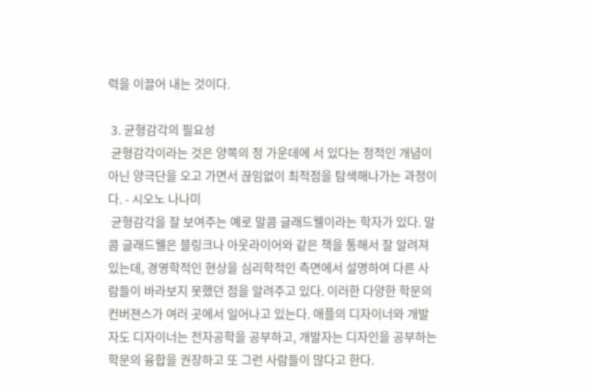력을 이끌어 내는 것이다.

 3. 균형감각의 필요성
 균형감각이라는 것은 양쪽의 정 가운데에 서 있다는 정적인 개념이 아닌 양극단을 오고 가면서 끊임없이 최적점을 탐색해나가는 과정이다. - 시오노 나나미
 균형감각을 잘 보여주는 예로 말콤 글래드웰이라는 학자가 있다. 말콤 글래드웰은 블링크나 아웃라이어와 같은 책을 통해서 잘 알려져있는데, 경영학적인 현상을 심리학적인 측면에서 설명하여 다른 사람들이 바라보지 못했던 점을 알려주고 있다. 이러한 다양한 학문의 컨버젼스가 여러 곳에서 일어나고 있는다. 애플의 디자이너와 개발자도 디자이너는 전자공학을 공부하고, 개발자는 디자인을 공부하는 학문의 융합을 권장하고 또 그런 사람들이 많다고 한다.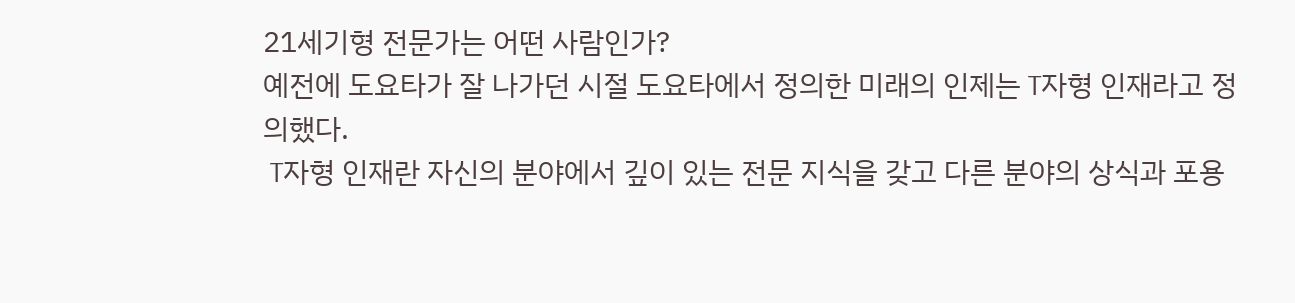21세기형 전문가는 어떤 사람인가?
예전에 도요타가 잘 나가던 시절 도요타에서 정의한 미래의 인제는 T자형 인재라고 정의했다.
 T자형 인재란 자신의 분야에서 깊이 있는 전문 지식을 갖고 다른 분야의 상식과 포용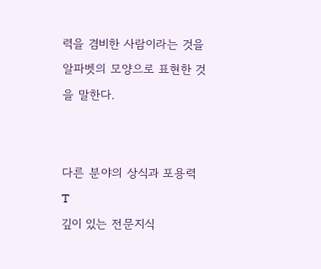력을 겸비한 사람이라는 것을 알파벳의 모양으로 표현한 것을 말한다.


다른 분야의 상식과 포용력
T
깊이 있는 전문지식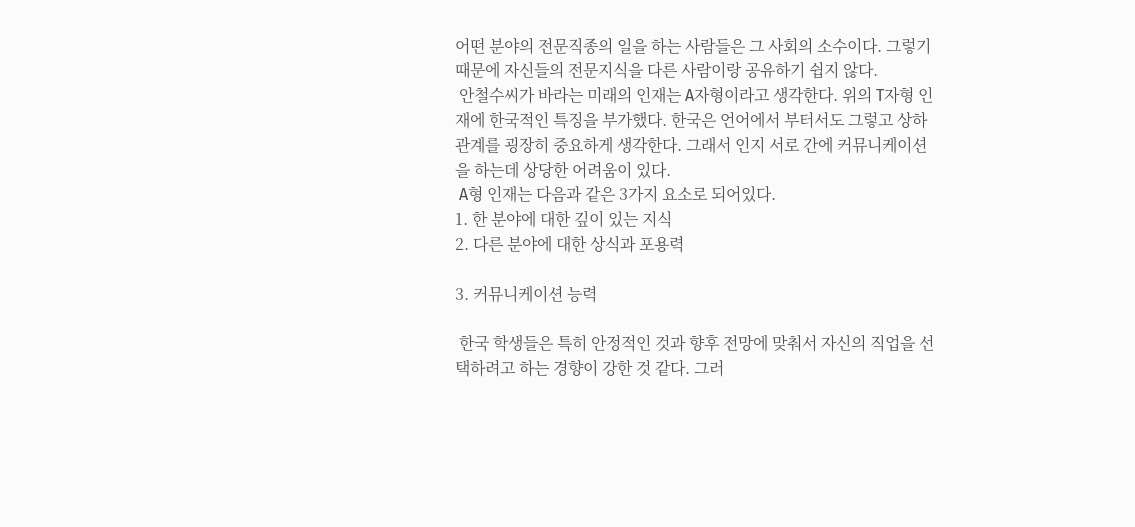어떤 분야의 전문직종의 일을 하는 사람들은 그 사회의 소수이다. 그렇기 때문에 자신들의 전문지식을 다른 사람이랑 공유하기 쉽지 않다.
 안철수씨가 바라는 미래의 인재는 A자형이라고 생각한다. 위의 T자형 인재에 한국적인 특징을 부가했다. 한국은 언어에서 부터서도 그렇고 상하관계를 굉장히 중요하게 생각한다. 그래서 인지 서로 간에 커뮤니케이션을 하는데 상당한 어려움이 있다.
 A형 인재는 다음과 같은 3가지 요소로 되어있다.
1. 한 분야에 대한 깊이 있는 지식
2. 다른 분야에 대한 상식과 포용력

3. 커뮤니케이션 능력

 한국 학생들은 특히 안정적인 것과 향후 전망에 맞춰서 자신의 직업을 선택하려고 하는 경향이 강한 것 같다. 그러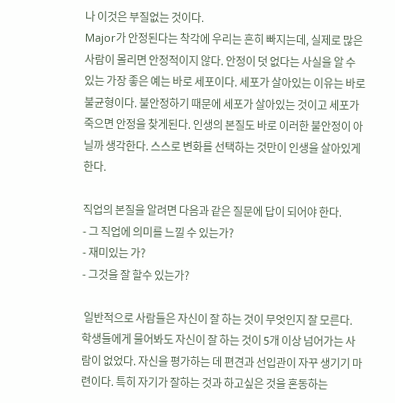나 이것은 부질없는 것이다.
Major가 안정된다는 착각에 우리는 흔히 빠지는데, 실제로 많은 사람이 몰리면 안정적이지 않다. 안정이 덧 없다는 사실을 알 수 있는 가장 좋은 예는 바로 세포이다. 세포가 살아있는 이유는 바로 불균형이다. 불안정하기 때문에 세포가 살아있는 것이고 세포가 죽으면 안정을 찾게된다. 인생의 본질도 바로 이러한 불안정이 아닐까 생각한다. 스스로 변화를 선택하는 것만이 인생을 살아있게 한다.

직업의 본질을 알려면 다음과 같은 질문에 답이 되어야 한다.
- 그 직업에 의미를 느낄 수 있는가?
- 재미있는 가?
- 그것을 잘 할수 있는가?

 일반적으로 사람들은 자신이 잘 하는 것이 무엇인지 잘 모른다. 학생들에게 물어봐도 자신이 잘 하는 것이 5개 이상 넘어가는 사람이 없었다. 자신을 평가하는 데 편견과 선입관이 자꾸 생기기 마련이다. 특히 자기가 잘하는 것과 하고싶은 것을 혼동하는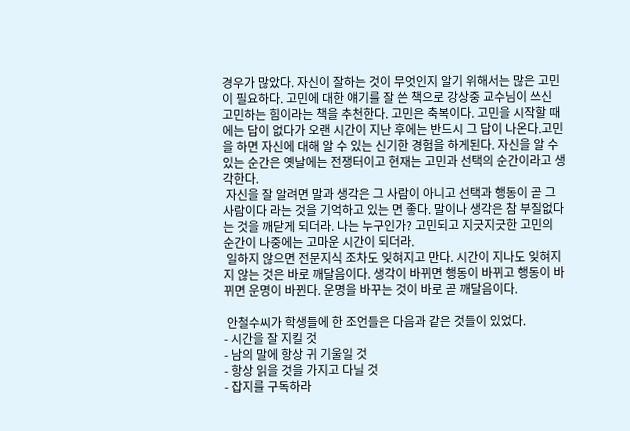경우가 많았다. 자신이 잘하는 것이 무엇인지 알기 위해서는 많은 고민이 필요하다. 고민에 대한 얘기를 잘 쓴 책으로 강상중 교수님이 쓰신 고민하는 힘이라는 책을 추천한다. 고민은 축복이다. 고민을 시작할 때에는 답이 없다가 오랜 시간이 지난 후에는 반드시 그 답이 나온다.고민을 하면 자신에 대해 알 수 있는 신기한 경험을 하게된다. 자신을 알 수 있는 순간은 옛날에는 전쟁터이고 현재는 고민과 선택의 순간이라고 생각한다.
 자신을 잘 알려면 말과 생각은 그 사람이 아니고 선택과 행동이 곧 그 사람이다 라는 것을 기억하고 있는 면 좋다. 말이나 생각은 참 부질없다는 것을 깨닫게 되더라. 나는 누구인가? 고민되고 지긋지긋한 고민의 순간이 나중에는 고마운 시간이 되더라.
 일하지 않으면 전문지식 조차도 잊혀지고 만다. 시간이 지나도 잊혀지지 않는 것은 바로 깨달음이다. 생각이 바뀌면 행동이 바뀌고 행동이 바뀌면 운명이 바뀐다. 운명을 바꾸는 것이 바로 곧 깨달음이다.

 안철수씨가 학생들에 한 조언들은 다음과 같은 것들이 있었다.
- 시간을 잘 지킬 것
- 남의 말에 항상 귀 기울일 것
- 항상 읽을 것을 가지고 다닐 것
- 잡지를 구독하라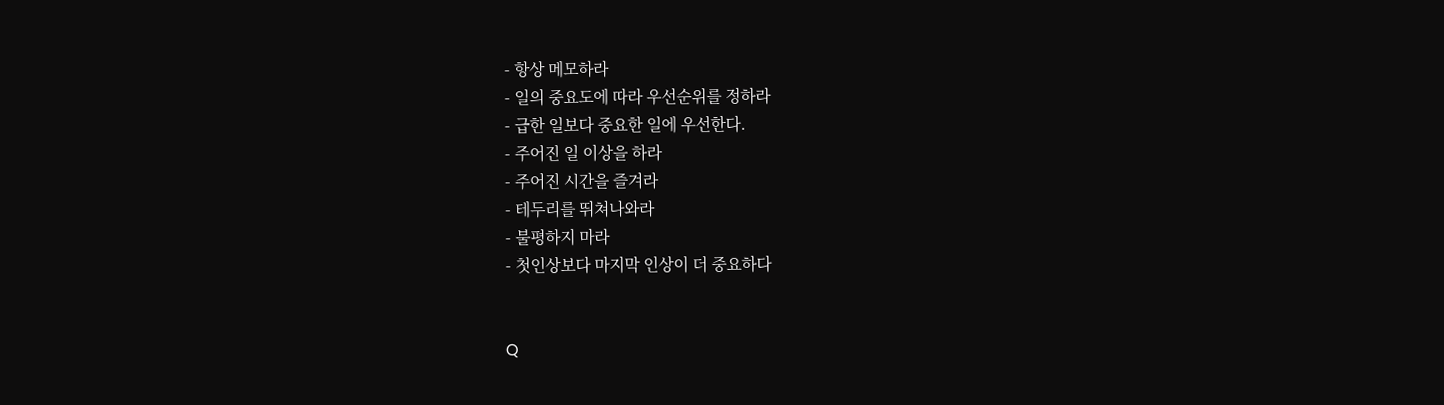- 항상 메모하라
- 일의 중요도에 따라 우선순위를 정하라
- 급한 일보다 중요한 일에 우선한다.
- 주어진 일 이상을 하라
- 주어진 시간을 즐겨라
- 테두리를 뛰쳐나와라
- 불평하지 마라
- 첫인상보다 마지막 인상이 더 중요하다


Q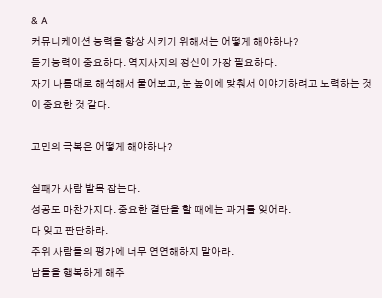& A
커뮤니케이션 능력을 향상 시키기 위해서는 어떻게 해야하나?
듣기능력이 중요하다. 역지사지의 정신이 가장 필요하다.
자기 나름대로 해석해서 물어보고, 눈 높이에 맞춰서 이야기하려고 노력하는 것이 중요한 것 같다.

고민의 극복은 어떻게 해야하나?

실패가 사람 발목 잡는다.
성공도 마찬가지다. 중요한 결단을 할 때에는 과거를 잊어라.
다 잊고 판단하라.
주위 사람들의 평가에 너무 연연해하지 말아라.
남들을 행복하게 해주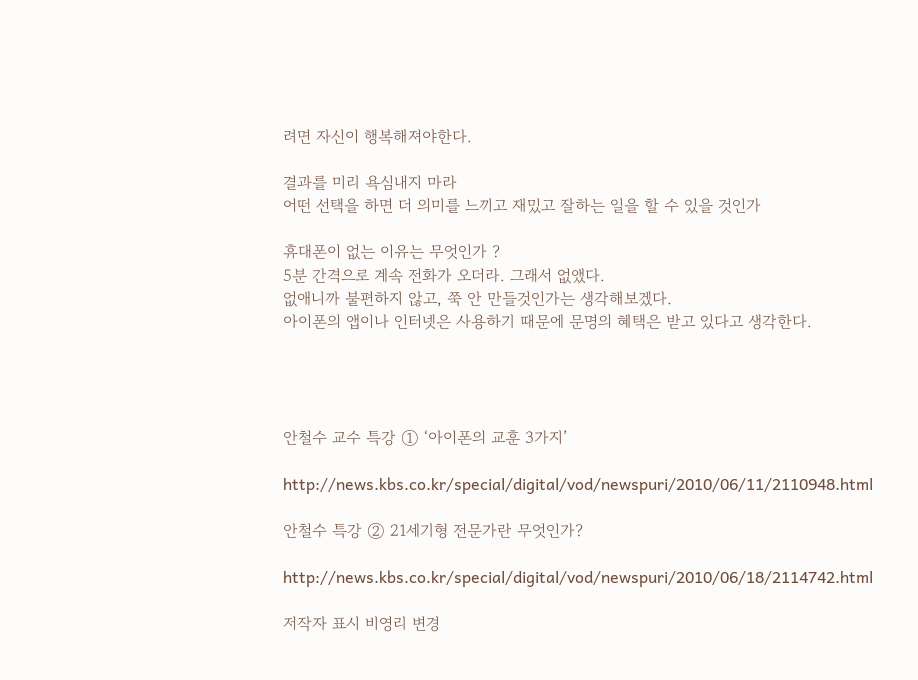려면 자신이 행복해져야한다.

결과를 미리 욕심내지 마라
어떤 선택을 하면 더 의미를 느끼고 재밌고 잘하는 일을 할 수 있을 것인가

휴대폰이 없는 이유는 무엇인가 ?
5분 간격으로 계속 전화가 오더라. 그래서 없앴다.
없애니까 불편하지 않고, 쭉 안 만들것인가는 생각해보겠다.
아이폰의 앱이나 인터넷은 사용하기 때문에 문명의 혜택은 받고 있다고 생각한다.




안철수 교수 특강 ① ‘아이폰의 교훈 3가지’

http://news.kbs.co.kr/special/digital/vod/newspuri/2010/06/11/2110948.html

안철수 특강 ② 21세기형 전문가란 무엇인가?

http://news.kbs.co.kr/special/digital/vod/newspuri/2010/06/18/2114742.html

저작자 표시 비영리 변경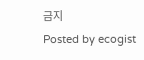금지
Posted by ecogist